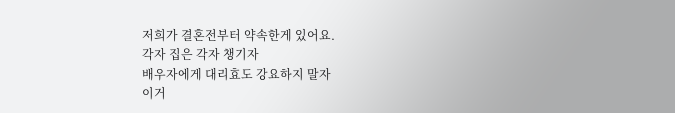저희가 결혼전부터 약속한게 있어요.
각자 집은 각자 챙기자
배우자에게 대리효도 강요하지 말자
이거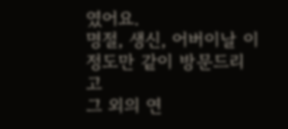였어요.
명절, 생신, 어버이날 이정도만 같이 방문드리고
그 외의 연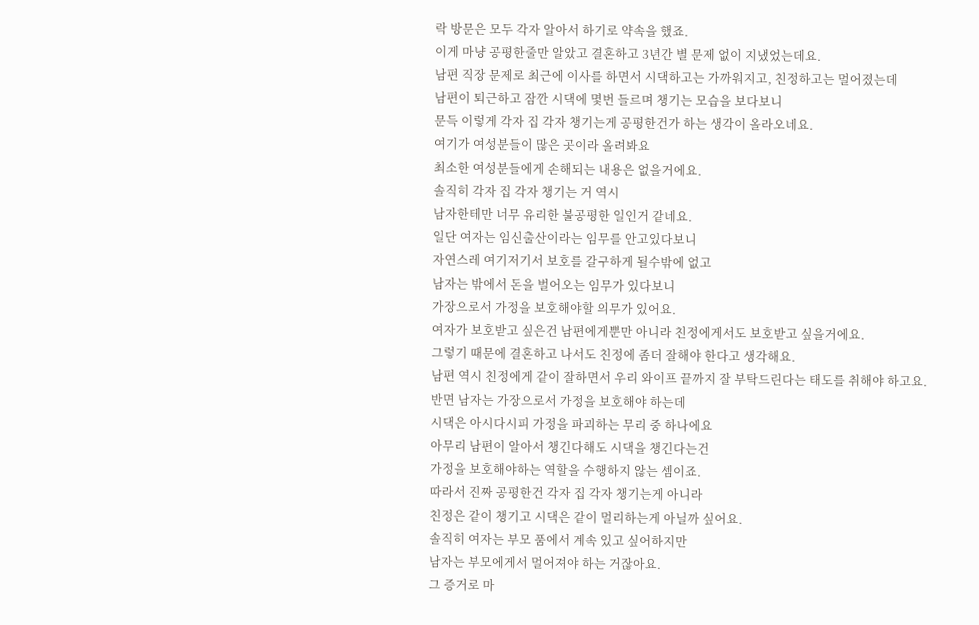락 방문은 모두 각자 알아서 하기로 약속을 했죠.
이게 마냥 공평한줄만 알았고 결혼하고 3년간 별 문제 없이 지냈었는데요.
남편 직장 문제로 최근에 이사를 하면서 시댁하고는 가까워지고, 친정하고는 멀어졌는데
남편이 퇴근하고 잠깐 시댁에 몇번 들르며 챙기는 모습을 보다보니
문득 이렇게 각자 집 각자 챙기는게 공평한건가 하는 생각이 올라오네요.
여기가 여성분들이 많은 곳이라 올려봐요
최소한 여성분들에게 손해되는 내용은 없을거에요.
솔직히 각자 집 각자 챙기는 거 역시
남자한테만 너무 유리한 불공평한 일인거 같네요.
일단 여자는 임신출산이라는 임무를 안고있다보니
자연스레 여기저기서 보호를 갈구하게 될수밖에 없고
남자는 밖에서 돈을 벌어오는 임무가 있다보니
가장으로서 가정을 보호해야할 의무가 있어요.
여자가 보호받고 싶은건 남편에게뿐만 아니라 친정에게서도 보호받고 싶을거에요.
그렇기 때문에 결혼하고 나서도 친정에 좀더 잘해야 한다고 생각해요.
남편 역시 친정에게 같이 잘하면서 우리 와이프 끝까지 잘 부탁드린다는 태도를 취해야 하고요.
반면 남자는 가장으로서 가정을 보호해야 하는데
시댁은 아시다시피 가정을 파괴하는 무리 중 하나에요
아무리 남편이 알아서 챙긴다해도 시댁을 챙긴다는건
가정을 보호해야하는 역할을 수행하지 않는 셈이죠.
따라서 진짜 공평한건 각자 집 각자 챙기는게 아니라
친정은 같이 챙기고 시댁은 같이 멀리하는게 아닐까 싶어요.
솔직히 여자는 부모 품에서 계속 있고 싶어하지만
남자는 부모에게서 멀어져야 하는 거잖아요.
그 증거로 마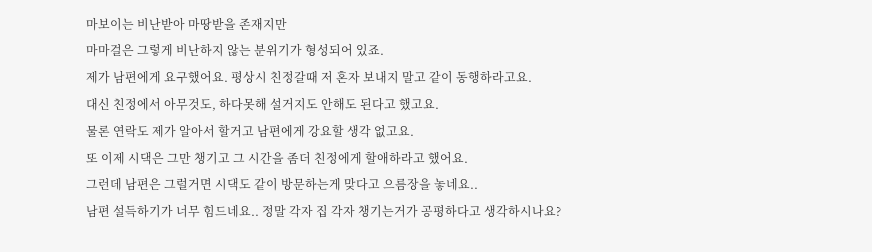마보이는 비난받아 마땅받을 존재지만
마마걸은 그렇게 비난하지 않는 분위기가 형성되어 있죠.
제가 남편에게 요구했어요. 평상시 친정갈때 저 혼자 보내지 말고 같이 동행하라고요.
대신 친정에서 아무것도, 하다못해 설거지도 안해도 된다고 했고요.
물론 연락도 제가 알아서 할거고 남편에게 강요할 생각 없고요.
또 이제 시댁은 그만 챙기고 그 시간을 좀더 친정에게 할애하라고 했어요.
그런데 남편은 그럴거면 시댁도 같이 방문하는게 맞다고 으름장을 놓네요..
남편 설득하기가 너무 힘드네요.. 정말 각자 집 각자 챙기는거가 공평하다고 생각하시나요?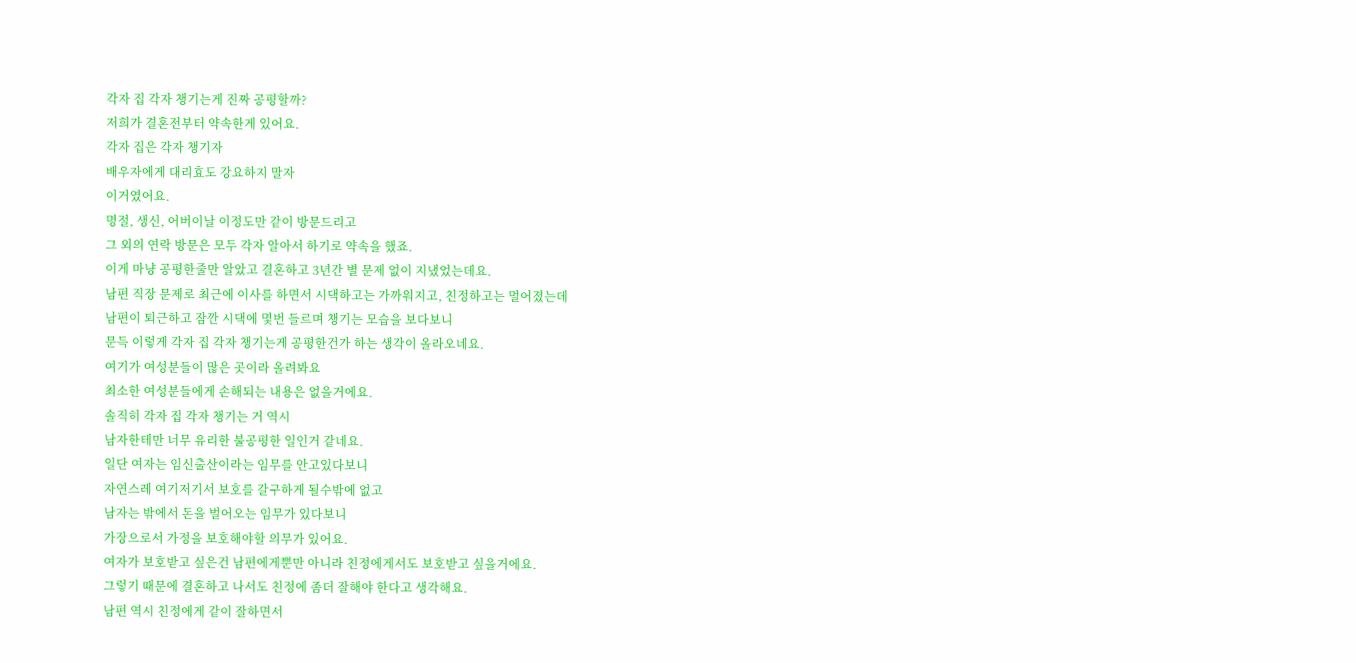각자 집 각자 챙기는게 진짜 공평할까?
저희가 결혼전부터 약속한게 있어요.
각자 집은 각자 챙기자
배우자에게 대리효도 강요하지 말자
이거였어요.
명절, 생신, 어버이날 이정도만 같이 방문드리고
그 외의 연락 방문은 모두 각자 알아서 하기로 약속을 했죠.
이게 마냥 공평한줄만 알았고 결혼하고 3년간 별 문제 없이 지냈었는데요.
남편 직장 문제로 최근에 이사를 하면서 시댁하고는 가까워지고, 친정하고는 멀어졌는데
남편이 퇴근하고 잠깐 시댁에 몇번 들르며 챙기는 모습을 보다보니
문득 이렇게 각자 집 각자 챙기는게 공평한건가 하는 생각이 올라오네요.
여기가 여성분들이 많은 곳이라 올려봐요
최소한 여성분들에게 손해되는 내용은 없을거에요.
솔직히 각자 집 각자 챙기는 거 역시
남자한테만 너무 유리한 불공평한 일인거 같네요.
일단 여자는 임신출산이라는 임무를 안고있다보니
자연스레 여기저기서 보호를 갈구하게 될수밖에 없고
남자는 밖에서 돈을 벌어오는 임무가 있다보니
가장으로서 가정을 보호해야할 의무가 있어요.
여자가 보호받고 싶은건 남편에게뿐만 아니라 친정에게서도 보호받고 싶을거에요.
그렇기 때문에 결혼하고 나서도 친정에 좀더 잘해야 한다고 생각해요.
남편 역시 친정에게 같이 잘하면서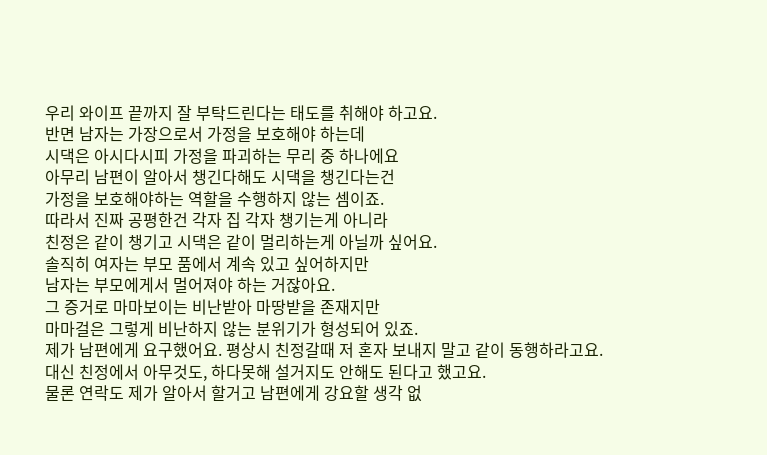우리 와이프 끝까지 잘 부탁드린다는 태도를 취해야 하고요.
반면 남자는 가장으로서 가정을 보호해야 하는데
시댁은 아시다시피 가정을 파괴하는 무리 중 하나에요
아무리 남편이 알아서 챙긴다해도 시댁을 챙긴다는건
가정을 보호해야하는 역할을 수행하지 않는 셈이죠.
따라서 진짜 공평한건 각자 집 각자 챙기는게 아니라
친정은 같이 챙기고 시댁은 같이 멀리하는게 아닐까 싶어요.
솔직히 여자는 부모 품에서 계속 있고 싶어하지만
남자는 부모에게서 멀어져야 하는 거잖아요.
그 증거로 마마보이는 비난받아 마땅받을 존재지만
마마걸은 그렇게 비난하지 않는 분위기가 형성되어 있죠.
제가 남편에게 요구했어요. 평상시 친정갈때 저 혼자 보내지 말고 같이 동행하라고요.
대신 친정에서 아무것도, 하다못해 설거지도 안해도 된다고 했고요.
물론 연락도 제가 알아서 할거고 남편에게 강요할 생각 없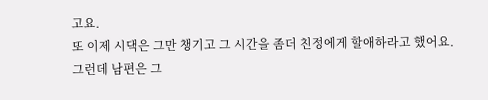고요.
또 이제 시댁은 그만 챙기고 그 시간을 좀더 친정에게 할애하라고 했어요.
그런데 남편은 그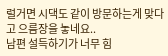럴거면 시댁도 같이 방문하는게 맞다고 으름장을 놓네요..
남편 설득하기가 너무 힘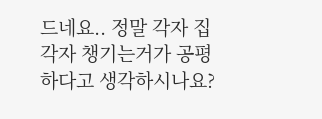드네요.. 정말 각자 집 각자 챙기는거가 공평하다고 생각하시나요?